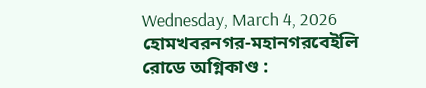Wednesday, March 4, 2026
হোমখবরনগর-মহানগরবেইলি রোডে অগ্নিকাণ্ড :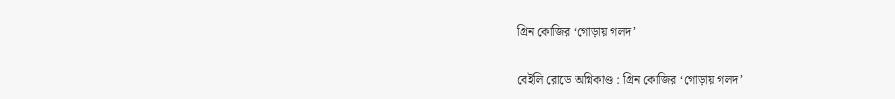গ্রিন কোজির ‘গোড়ায় গলদ’

বেইলি রোডে অগ্নিকাণ্ড : গ্রিন কোজির ‘গোড়ায় গলদ’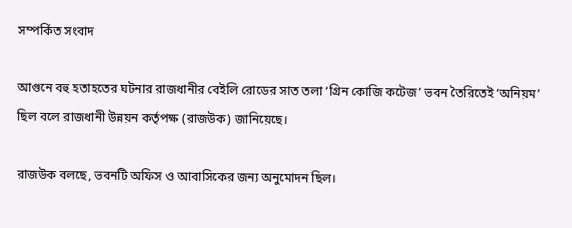সম্পর্কিত সংবাদ

আগুনে বহু হতাহতের ঘটনার রাজধানীর বেইলি রোডের সাত তলা ‘গ্রিন কোজি কটেজ’ ভবন তৈরিতেই ‘অনিয়ম’ ছিল বলে রাজধানী উন্নয়ন কর্তৃপক্ষ (রাজউক) জানিয়েছে।

রাজউক বলছে, ভবনটি অফিস ও আবাসিকের জন্য অনুমোদন ছিল।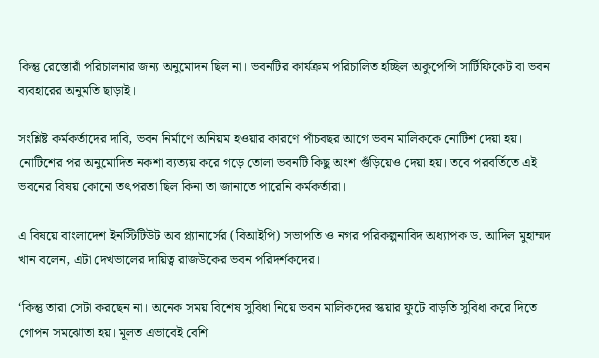কিন্তু রেস্তোরাঁ পরিচালনার জন্য অনুমোদন ছিল না। ভবনটির কার্যক্রম পরিচালিত হচ্ছিল অকুপেন্সি সার্টিফিকেট বা ভবন ব্যবহারের অনুমতি ছাড়াই।

সংশ্লিষ্ট কর্মকর্তাদের দাবি, ভবন নির্মাণে অনিয়ম হওয়ার কারণে পাঁচবছর আগে ভবন মালিককে নোটিশ দেয়া হয়। নোটিশের পর অনুমোদিত নকশা ব্যত্যয় করে গড়ে তোলা ভবনটি কিছু অংশ গুঁড়িয়েও দেয়া হয়। তবে পরবর্তিতে এই ভবনের বিষয় কোনো তৎপরতা ছিল কিনা তা জানাতে পারেনি কর্মকর্তারা।

এ বিষয়ে বাংলাদেশ ইনস্টিটিউট অব প্ল্যানার্সের (বিআইপি) সভাপতি ও নগর পরিকল্পনাবিদ অধ্যাপক ড. আদিল মুহাম্মদ খান বলেন, এটা দেখভালের দায়িত্ব রাজউকের ভবন পরিদর্শকদের।

‘কিন্তু তারা সেটা করছেন না। অনেক সময় বিশেষ সুবিধা নিয়ে ভবন মালিকদের স্কয়ার ফুটে বাড়তি সুবিধা করে দিতে গোপন সমঝোতা হয়। মূলত এভাবেই বেশি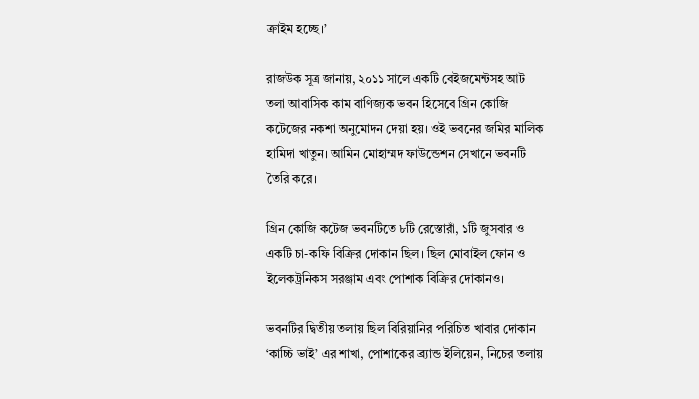ক্রাইম হচ্ছে।’

রাজউক সূত্র জানায়, ২০১১ সালে একটি বেইজমেন্টসহ আট তলা আবাসিক কাম বাণিজ্যক ভবন হিসেবে গ্রিন কোজি কটেজের নকশা অনুমোদন দেয়া হয়। ওই ভবনের জমির মালিক হামিদা খাতুন। আমিন মোহাম্মদ ফাউন্ডেশন সেখানে ভবনটি তৈরি করে।

গ্রিন কোজি কটেজ ভবনটিতে ৮টি রেস্তোরাঁ, ১টি জুসবার ও একটি চা-কফি বিক্রির দোকান ছিল। ছিল মোবাইল ফোন ও ইলেকট্রনিকস সরঞ্জাম এবং পোশাক বিক্রির দোকানও।

ভবনটির দ্বিতীয় তলায় ছিল বিরিয়ানির পরিচিত খাবার দোকান ‘কাচ্চি ভাই’ এর শাখা, পোশাকের ব্র্যান্ড ইলিয়েন, নিচের তলায়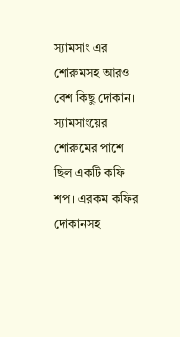স্যামসাং এর শোরুমসহ আরও বেশ কিছু দোকান। স্যামসাংয়ের শোরুমের পাশে ছিল একটি কফি শপ। এরকম কফির দোকানসহ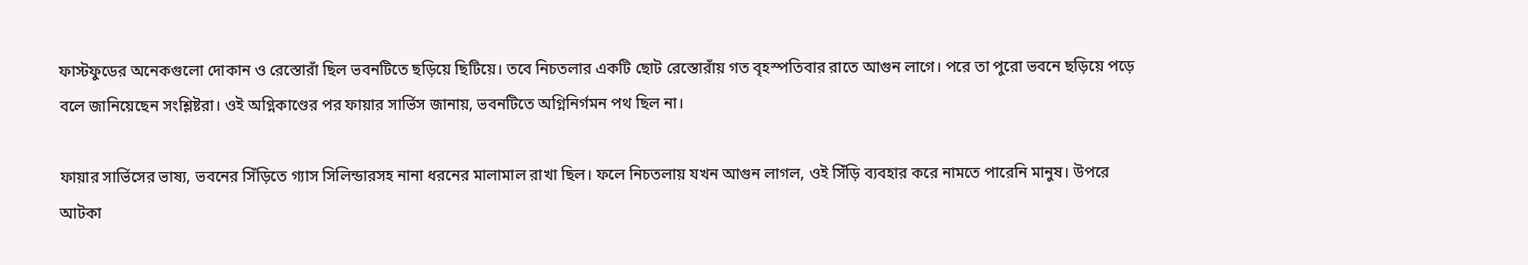ফাস্টফুডের অনেকগুলো দোকান ও রেস্তোরাঁ ছিল ভবনটিতে ছড়িয়ে ছিটিয়ে। তবে নিচতলার একটি ছোট রেস্তোরাঁয় গত বৃহস্পতিবার রাতে আগুন লাগে। পরে তা পুরো ভবনে ছড়িয়ে পড়ে বলে জানিয়েছেন সংশ্লিষ্টরা। ওই অগ্নিকাণ্ডের পর ফায়ার সার্ভিস জানায়, ভবনটিতে অগ্নিনির্গমন পথ ছিল না।

ফায়ার সার্ভিসের ভাষ্য, ভবনের সিঁড়িতে গ্যাস সিলিন্ডারসহ নানা ধরনের মালামাল রাখা ছিল। ফলে নিচতলায় যখন আগুন লাগল, ওই সিঁড়ি ব্যবহার করে নামতে পারেনি মানুষ। উপরে আটকা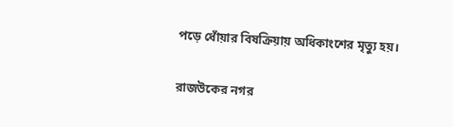পড়ে ধোঁয়ার বিষক্রিয়ায় অধিকাংশের মৃত্যু হয়।

রাজউকের নগর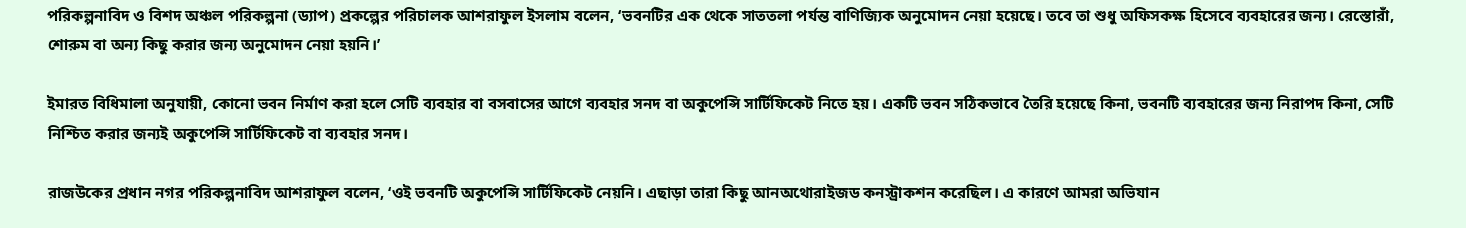পরিকল্পনাবিদ ও বিশদ অঞ্চল পরিকল্পনা (ড্যাপ) প্রকল্পের পরিচালক আশরাফুল ইসলাম বলেন, ‘ভবনটির এক থেকে সাততলা পর্যন্ত বাণিজ্যিক অনুমোদন নেয়া হয়েছে। তবে তা শুধু অফিসকক্ষ হিসেবে ব্যবহারের জন্য। রেস্তোরাঁ, শোরুম বা অন্য কিছু করার জন্য অনুমোদন নেয়া হয়নি।’

ইমারত বিধিমালা অনুযায়ী, কোনো ভবন নির্মাণ করা হলে সেটি ব্যবহার বা বসবাসের আগে ব্যবহার সনদ বা অকুপেন্সি সার্টিফিকেট নিতে হয়। একটি ভবন সঠিকভাবে তৈরি হয়েছে কিনা, ভবনটি ব্যবহারের জন্য নিরাপদ কিনা, সেটি নিশ্চিত করার জন্যই অকুপেন্সি সার্টিফিকেট বা ব্যবহার সনদ।

রাজউকের প্রধান নগর পরিকল্পনাবিদ আশরাফুল বলেন, ‘ওই ভবনটি অকুপেন্সি সার্টিফিকেট নেয়নি। এছাড়া তারা কিছু আনঅথোরাইজড কনস্ট্রাকশন করেছিল। এ কারণে আমরা অভিযান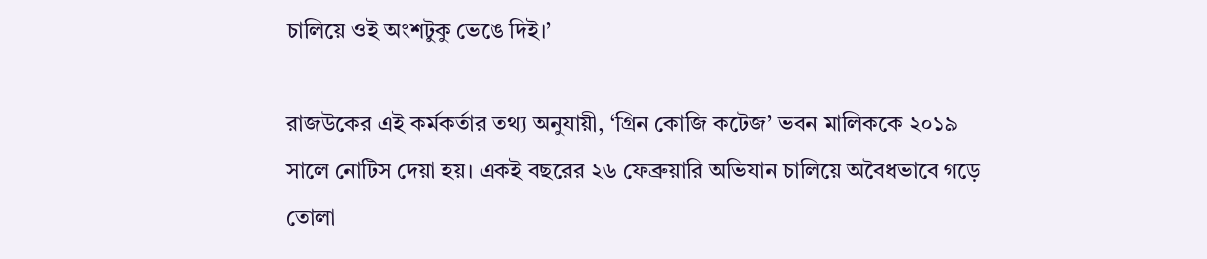চালিয়ে ওই অংশটুকু ভেঙে দিই।’

রাজউকের এই কর্মকর্তার তথ্য অনুযায়ী, ‘গ্রিন কোজি কটেজ’ ভবন মালিককে ২০১৯ সালে নোটিস দেয়া হয়। একই বছরের ২৬ ফেব্রুয়ারি অভিযান চালিয়ে অবৈধভাবে গড়ে তোলা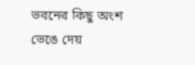ভবনের কিছু অংশ ভেঙে দেয়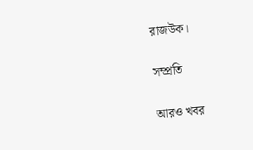রাজউক।

সম্প্রতি

আরও খবর